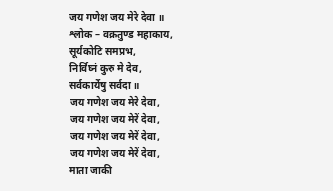जय गणेश जय मेरे देवा ॥
श्लोक – वक्रतुण्ड महाकाय,
सूर्यकोटि समप्रभ,
निर्विघ्नं कुरु मे देव,
सर्वकार्येषु सर्वदा ॥
जय गणेश जय मेरे देवा,
जय गणेश जय मेरें देवा,
जय गणेश जय मेरें देवा,
जय गणेश जय मेरें देवा,
माता जाकी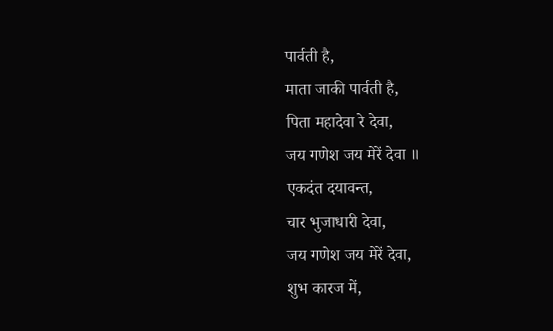पार्वती है,
माता जाकी पार्वती है,
पिता महादेवा रे देवा,
जय गणेश जय मेरें देवा ॥
एकदंत दयावन्त,
चार भुजाधारी देवा,
जय गणेश जय मेरें देवा,
शुभ कारज में,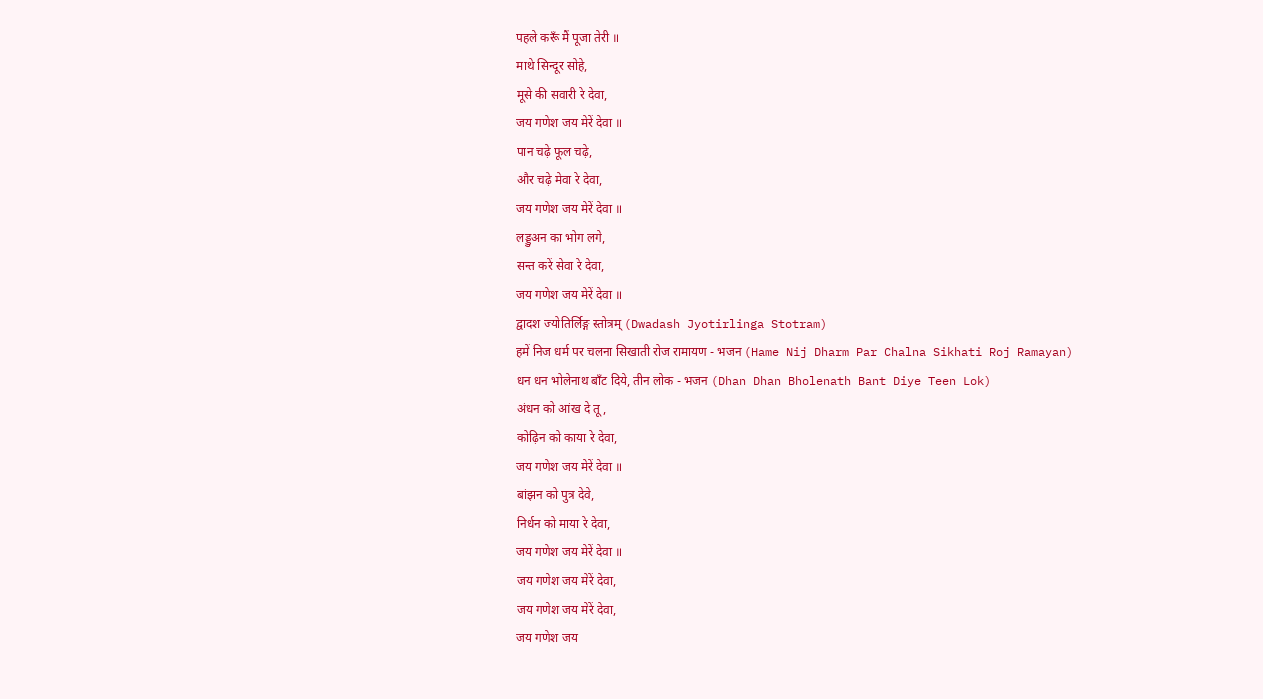पहले करूँ मैं पूजा तेरी ॥
माथे सिन्दूर सोहे,
मूसे की सवारी रे देवा,
जय गणेश जय मेरें देवा ॥
पान चढ़े फूल चढ़े,
और चढ़े मेवा रे देवा,
जय गणेश जय मेरें देवा ॥
लड्डुअन का भोग लगे,
सन्त करें सेवा रे देवा,
जय गणेश जय मेरें देवा ॥
द्वादश ज्योतिर्लिङ्ग स्तोत्रम् (Dwadash Jyotirlinga Stotram)
हमें निज धर्म पर चलना सिखाती रोज रामायण - भजन (Hame Nij Dharm Par Chalna Sikhati Roj Ramayan)
धन धन भोलेनाथ बॉंट दिये, तीन लोक - भजन (Dhan Dhan Bholenath Bant Diye Teen Lok)
अंधन को आंख दे तू,
कोढ़िन को काया रे देवा,
जय गणेश जय मेरें देवा ॥
बांझन को पुत्र देवे,
निर्धन को माया रे देवा,
जय गणेश जय मेरें देवा ॥
जय गणेश जय मेरें देवा,
जय गणेश जय मेरें देवा,
जय गणेश जय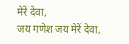मेरें देवा,
जय गणेश जय मेरें देवा,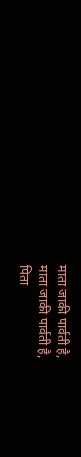माता जाकी पार्वती है,
माता जाकी पार्वती है,
पिता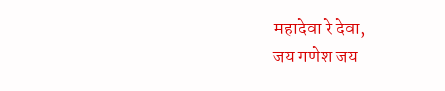महादेवा रे देवा,
जय गणेश जय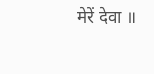मेरें देवा ॥